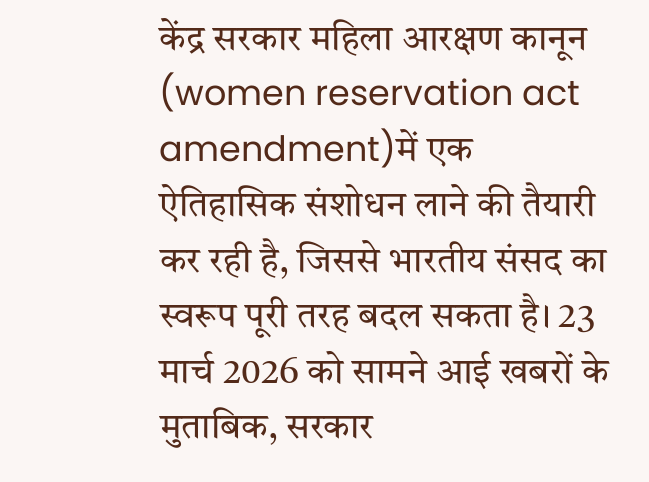केंद्र सरकार महिला आरक्षण कानून (women reservation act amendment)में एक ऐतिहासिक संशोधन लाने की तैयारी कर रही है, जिससे भारतीय संसद का स्वरूप पूरी तरह बदल सकता है। 23 मार्च 2026 को सामने आई खबरों के मुताबिक, सरकार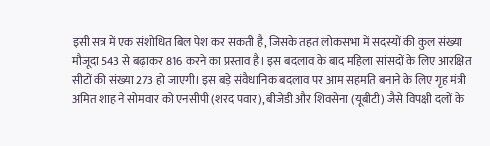इसी सत्र में एक संशोधित बिल पेश कर सकती है, जिसके तहत लोकसभा में सदस्यों की कुल संख्या मौजूदा 543 से बढ़ाकर 816 करने का प्रस्ताव है। इस बदलाव के बाद महिला सांसदों के लिए आरक्षित सीटों की संख्या 273 हो जाएगी। इस बड़े संवैधानिक बदलाव पर आम सहमति बनाने के लिए गृह मंत्री अमित शाह ने सोमवार को एनसीपी (शरद पवार), बीजेडी और शिवसेना (यूबीटी) जैसे विपक्षी दलों के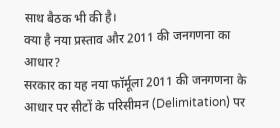साथ बैठक भी की है।
क्या है नया प्रस्ताव और 2011 की जनगणना का आधार?
सरकार का यह नया फॉर्मूला 2011 की जनगणना के आधार पर सीटों के परिसीमन (Delimitation) पर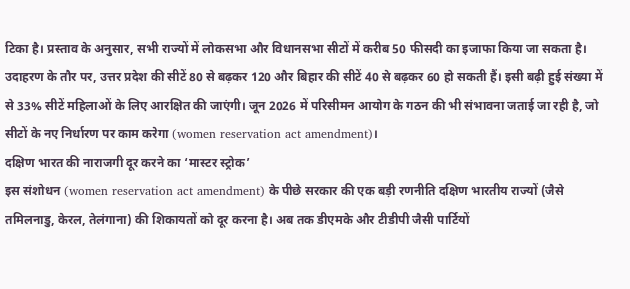टिका है। प्रस्ताव के अनुसार, सभी राज्यों में लोकसभा और विधानसभा सीटों में करीब 50 फीसदी का इजाफा किया जा सकता है। उदाहरण के तौर पर, उत्तर प्रदेश की सीटें 80 से बढ़कर 120 और बिहार की सीटें 40 से बढ़कर 60 हो सकती हैं। इसी बढ़ी हुई संख्या में से 33% सीटें महिलाओं के लिए आरक्षित की जाएंगी। जून 2026 में परिसीमन आयोग के गठन की भी संभावना जताई जा रही है, जो सीटों के नए निर्धारण पर काम करेगा (women reservation act amendment)।
दक्षिण भारत की नाराजगी दूर करने का ‘मास्टर स्ट्रोक’
इस संशोधन (women reservation act amendment) के पीछे सरकार की एक बड़ी रणनीति दक्षिण भारतीय राज्यों (जैसे तमिलनाडु, केरल, तेलंगाना) की शिकायतों को दूर करना है। अब तक डीएमके और टीडीपी जैसी पार्टियों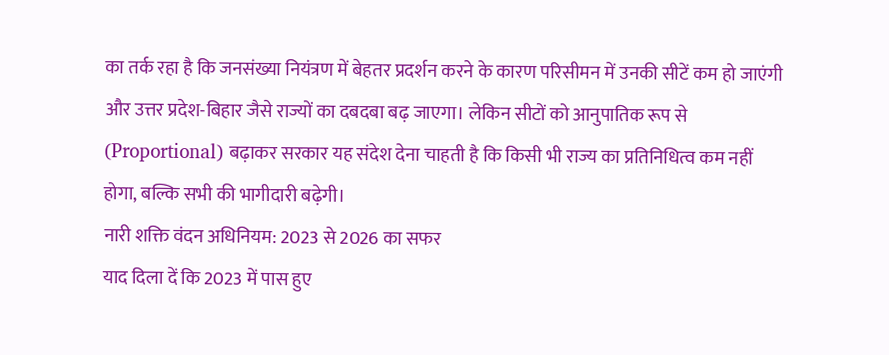का तर्क रहा है कि जनसंख्या नियंत्रण में बेहतर प्रदर्शन करने के कारण परिसीमन में उनकी सीटें कम हो जाएंगी और उत्तर प्रदेश-बिहार जैसे राज्यों का दबदबा बढ़ जाएगा। लेकिन सीटों को आनुपातिक रूप से (Proportional) बढ़ाकर सरकार यह संदेश देना चाहती है कि किसी भी राज्य का प्रतिनिधित्व कम नहीं होगा, बल्कि सभी की भागीदारी बढ़ेगी।
नारी शक्ति वंदन अधिनियम: 2023 से 2026 का सफर
याद दिला दें कि 2023 में पास हुए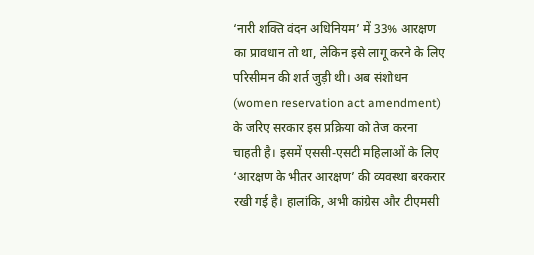‘नारी शक्ति वंदन अधिनियम’ में 33% आरक्षण का प्रावधान तो था, लेकिन इसे लागू करने के लिए परिसीमन की शर्त जुड़ी थी। अब संशोधन (women reservation act amendment) के जरिए सरकार इस प्रक्रिया को तेज करना चाहती है। इसमें एससी-एसटी महिलाओं के लिए ‘आरक्षण के भीतर आरक्षण’ की व्यवस्था बरकरार रखी गई है। हालांकि, अभी कांग्रेस और टीएमसी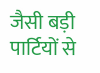जैसी बड़ी पार्टियों से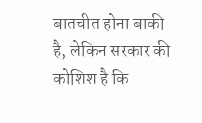बातचीत होना बाकी है, लेकिन सरकार की कोशिश है कि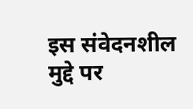इस संवेदनशील मुद्दे पर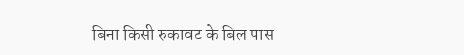बिना किसी रुकावट के बिल पास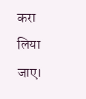करा लिया जाए।